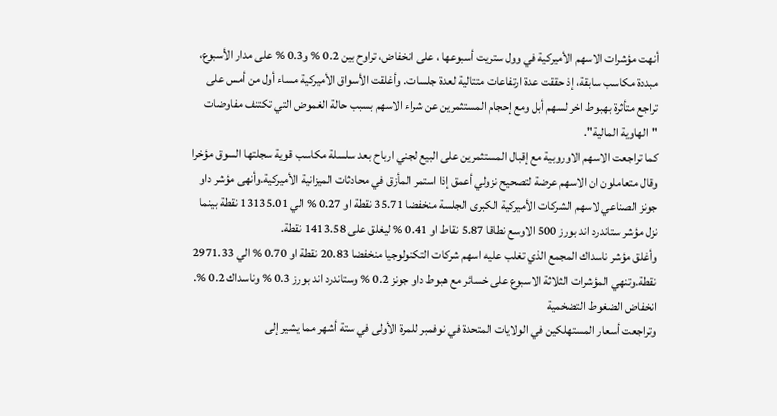أنهت مؤشرات الاسهم الأميركية في وول ستريت أسبوعها ، على انخفاض، تراوح بين 0.2 % و0.3 % على مدار الأسبوع، مبددة مكاسب سابقة، إذ حققت عدة ارتفاعات متتالية لعدة جلسات. وأغلقت الأسواق الأميركية مساء أول من أمس على تراجع متأثرة بهبوط اخر لسهم أبل ومع إحجام المستثمرين عن شراء الاسهم بسبب حالة الغموض التي تكتنف مفاوضات "الهاوية المالية".
كما تراجعت الاسهم الاوروبية مع إقبال المستثمرين على البيع لجني ارباح بعد سلسلة مكاسب قوية سجلتها السوق مؤخرا وقال متعاملون ان الاسهم عرضة لتصحيح نزولي أعمق إذا استمر المأزق في محادثات الميزانية الأميركية.وأنهى مؤشر داو جونز الصناعي لاسهم الشركات الأميركية الكبرى الجلسة منخفضا 35.71 نقطة او 0.27 % الي 13135.01 نقطة بينما نزل مؤشر ستاندرد اند بورز 500 الاوسع نطاقا 5.87 نقاط او 0.41 % ليغلق على 1413.58 نقطة.
وأغلق مؤشر ناسداك المجمع الذي تغلب عليه اسهم شركات التكنولوجيا منخفضا 20.83 نقطة او 0.70 % الي 2971.33 نقطة.وتنهي المؤشرات الثلاثة الاسبوع على خسائر مع هبوط داو جونز 0.2 % وستاندرد اند بورز 0.3 % وناسداك 0.2 %.
انخفاض الضغوط التضخمية
وتراجعت أسعار المستهلكين في الولايات المتحدة في نوفمبر للمرة الأولى في ستة أشهر مما يشير إلى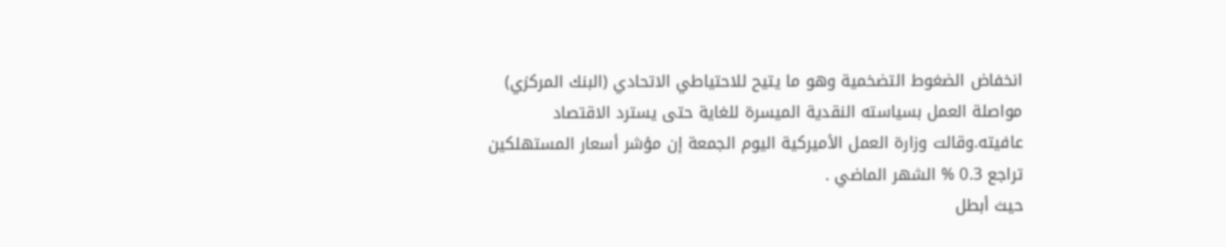انخفاض الضغوط التضخمية وهو ما يتيح للاحتياطي الاتحادي (البنك المركزي) مواصلة العمل بسياسته النقدية الميسرة للغاية حتى يسترد الاقتصاد عافيته.وقالت وزارة العمل الأميركية اليوم الجمعة إن مؤشر أسعار المستهلكين تراجع 0.3 % الشهر الماضي .
حيث أبطل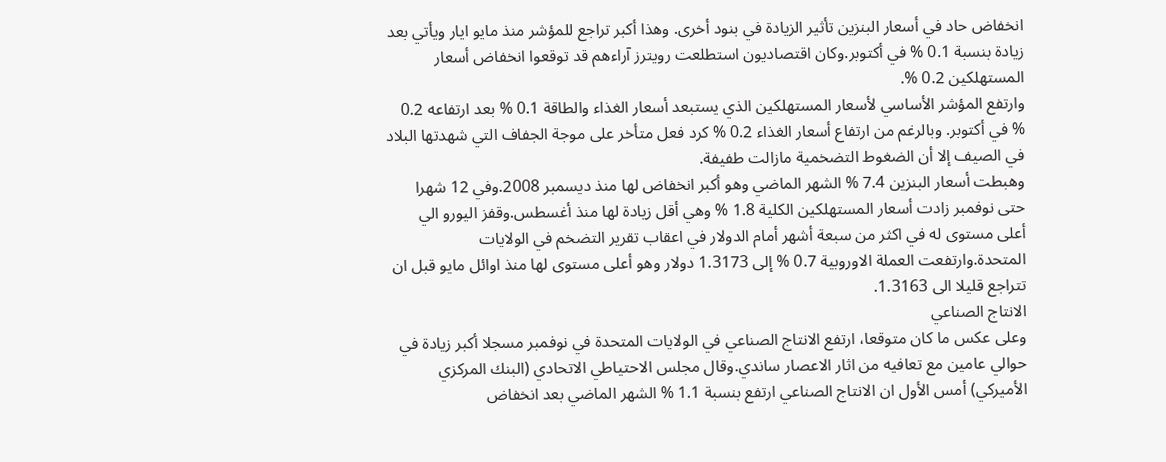انخفاض حاد في أسعار البنزين تأثير الزيادة في بنود أخرى. وهذا أكبر تراجع للمؤشر منذ مايو ايار ويأتي بعد زيادة بنسبة 0.1 % في أكتوبر.وكان اقتصاديون استطلعت رويترز آراءهم قد توقعوا انخفاض أسعار المستهلكين 0.2 %.
وارتفع المؤشر الأساسي لأسعار المستهلكين الذي يستبعد أسعار الغذاء والطاقة 0.1 % بعد ارتفاعه 0.2 % في أكتوبر. وبالرغم من ارتفاع أسعار الغذاء 0.2 % كرد فعل متأخر على موجة الجفاف التي شهدتها البلاد في الصيف إلا أن الضغوط التضخمية مازالت طفيفة.
وهبطت أسعار البنزين 7.4 % الشهر الماضي وهو أكبر انخفاض لها منذ ديسمبر 2008.وفي 12 شهرا حتى نوفمبر زادت أسعار المستهلكين الكلية 1.8 % وهي أقل زيادة لها منذ أغسطس.وقفز اليورو الي أعلى مستوى له في اكثر من سبعة أشهر أمام الدولار في اعقاب تقرير التضخم في الولايات المتحدة.وارتفعت العملة الاوروبية 0.7 % إلى 1.3173 دولار وهو أعلى مستوى لها منذ اوائل مايو قبل ان تتراجع قليلا الى 1.3163.
الانتاج الصناعي
وعلى عكس ما كان متوقعا، ارتفع الانتاج الصناعي في الولايات المتحدة في نوفمبر مسجلا أكبر زيادة في حوالي عامين مع تعافيه من اثار الاعصار ساندي.وقال مجلس الاحتياطي الاتحادي (البنك المركزي الأميركي) أمس الأول ان الانتاج الصناعي ارتفع بنسبة 1.1 % الشهر الماضي بعد انخفاض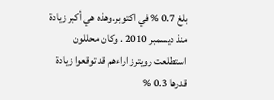بلغ 0.7 % في اكتوبر.وهذه هي أكبر زيادة منذ ديسمبر 2010 . وكان محللون استطلعت رويترز اراءهم قد توقعوا زيادة قدرها 0.3 %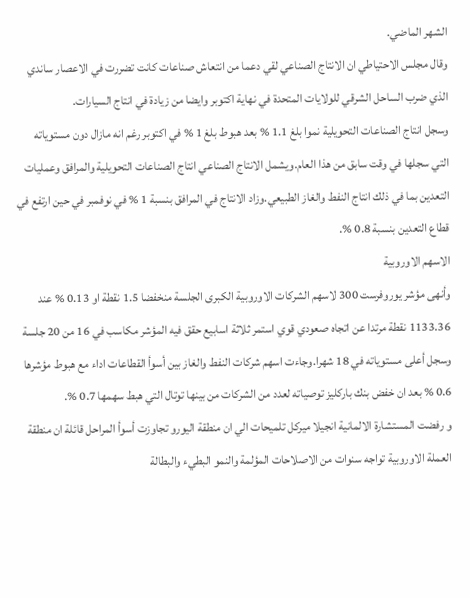الشهر الماضي.
وقال مجلس الاحتياطي ان الانتاج الصناعي لقي دعما من انتعاش صناعات كانت تضررت في الاعصار ساندي الذي ضرب الساحل الشرقي للولايات المتحدة في نهاية اكتوبر وايضا من زيادة في انتاج السيارات.
وسجل انتاج الصناعات التحويلية نموا بلغ 1.1 % بعد هبوط بلغ 1 % في اكتوبر رغم انه مازال دون مستوياته التي سجلها في وقت سابق من هذا العام.ويشمل الانتاج الصناعي انتاج الصناعات التحويلية والمرافق وعمليات التعدين بما في ذلك انتاج النفط والغاز الطبيعي.وزاد الانتاج في المرافق بنسبة 1 % في نوفمبر في حين ارتفع في قطاع التعدين بنسبة 0.8 %.
الاسهم الاوروبية
وأنهى مؤشر يوروفرست 300 لاسهم الشركات الاوروبية الكبرى الجلسة منخفضا 1.5 نقطة او 0.13 % عند 1133.36 نقطة مرتدا عن اتجاه صعودي قوي استمر ثلاثة اسابيع حقق فيه المؤشر مكاسب في 16 من 20 جلسة وسجل أعلى مستوياته في 18 شهرا.وجاءت اسهم شركات النفط والغاز بين أسوأ القطاعات اداء مع هبوط مؤشرها 0.6 % بعد ان خفض بنك باركليز توصياته لعدد من الشركات من بينها توتال التي هبط سهمها 0.7 %.
و رفضت المستشارة الالمانية انجيلا ميركل تلميحات الي ان منطقة اليورو تجاوزت أسوأ المراحل قائلة ان منطقة العملة الاوروبية تواجه سنوات من الاصلاحات المؤلمة والنمو البطيء والبطالة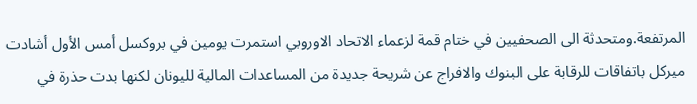المرتفعة.ومتحدثة الى الصحفيين في ختام قمة لزعماء الاتحاد الاوروبي استمرت يومين في بروكسل أمس الأول أشادت ميركل باتفاقات للرقابة على البنوك والافراج عن شريحة جديدة من المساعدات المالية لليونان لكنها بدت حذرة في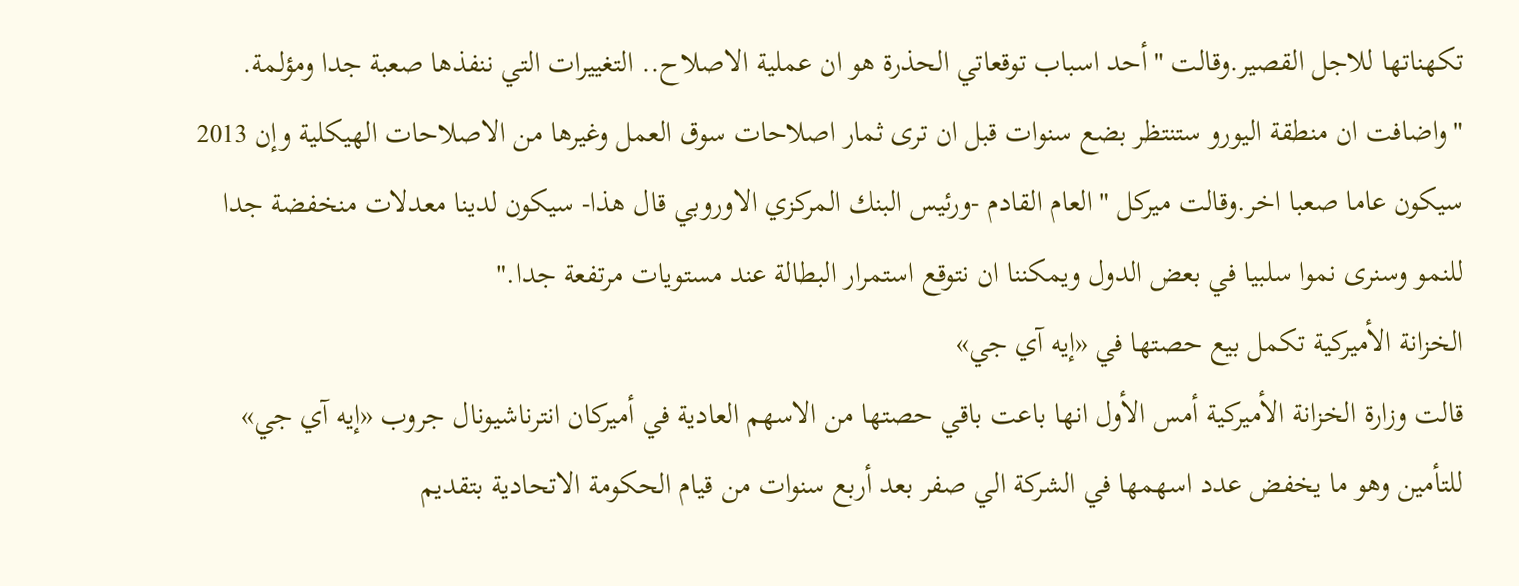تكهناتها للاجل القصير.وقالت "أحد اسباب توقعاتي الحذرة هو ان عملية الاصلاح.. التغييرات التي ننفذها صعبة جدا ومؤلمة.
"واضافت ان منطقة اليورو ستنتظر بضع سنوات قبل ان ترى ثمار اصلاحات سوق العمل وغيرها من الاصلاحات الهيكلية وإن 2013 سيكون عاما صعبا اخر.وقالت ميركل "العام القادم -ورئيس البنك المركزي الاوروبي قال هذا- سيكون لدينا معدلات منخفضة جدا للنمو وسنرى نموا سلبيا في بعض الدول ويمكننا ان نتوقع استمرار البطالة عند مستويات مرتفعة جدا."
الخزانة الأميركية تكمل بيع حصتها في «إيه آي جي»
قالت وزارة الخزانة الأميركية أمس الأول انها باعت باقي حصتها من الاسهم العادية في أميركان انترناشيونال جروب «إيه آي جي» للتأمين وهو ما يخفض عدد اسهمها في الشركة الي صفر بعد أربع سنوات من قيام الحكومة الاتحادية بتقديم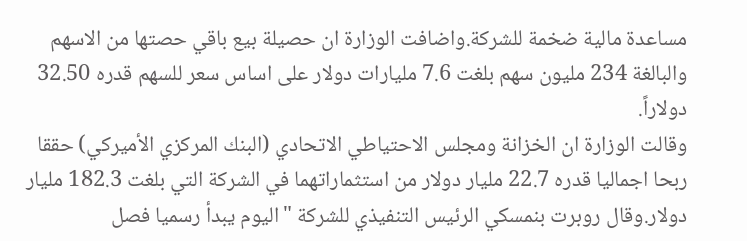مساعدة مالية ضخمة للشركة.واضافت الوزارة ان حصيلة بيع باقي حصتها من الاسهم والبالغة 234 مليون سهم بلغت 7.6 مليارات دولار على اساس سعر للسهم قدره 32.50 دولاراً.
وقالت الوزارة ان الخزانة ومجلس الاحتياطي الاتحادي (البنك المركزي الأميركي) حققا ربحا اجماليا قدره 22.7 مليار دولار من استثماراتهما في الشركة التي بلغت 182.3 مليار دولار.وقال روبرت بنمسكي الرئيس التنفيذي للشركة "اليوم يبدأ رسميا فصل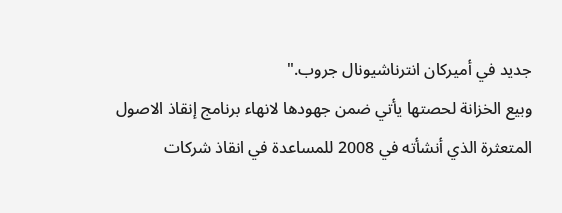جديد في أميركان انترناشيونال جروب."
وبيع الخزانة لحصتها يأتي ضمن جهودها لانهاء برنامج إنقاذ الاصول المتعثرة الذي أنشأته في 2008 للمساعدة في انقاذ شركات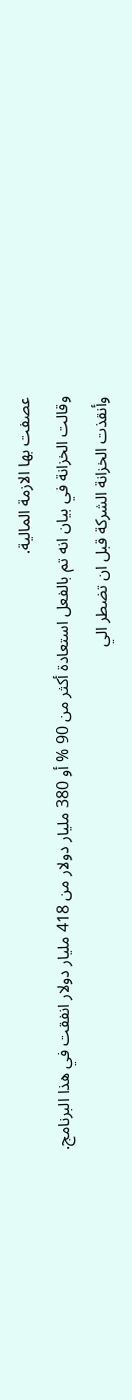عصفت بها الازمة المالية.
وقالت الخزانة في بيان انه تم بالفعل استعادة أكثر من 90 % أو 380 مليار دولار من 418 مليار دولار انفقت في هذا البرنامج.
وأنقذت الخزانة الشركة قبل ان تضطر الي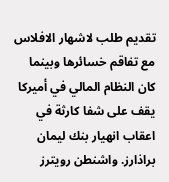تقديم طلب لاشهار الافلاس مع تفاقم خسائرها وبينما كان النظام المالي في أميركا يقف على شفا كارثة في اعقاب انهيار بنك ليمان براذارز. واشنطن رويترز